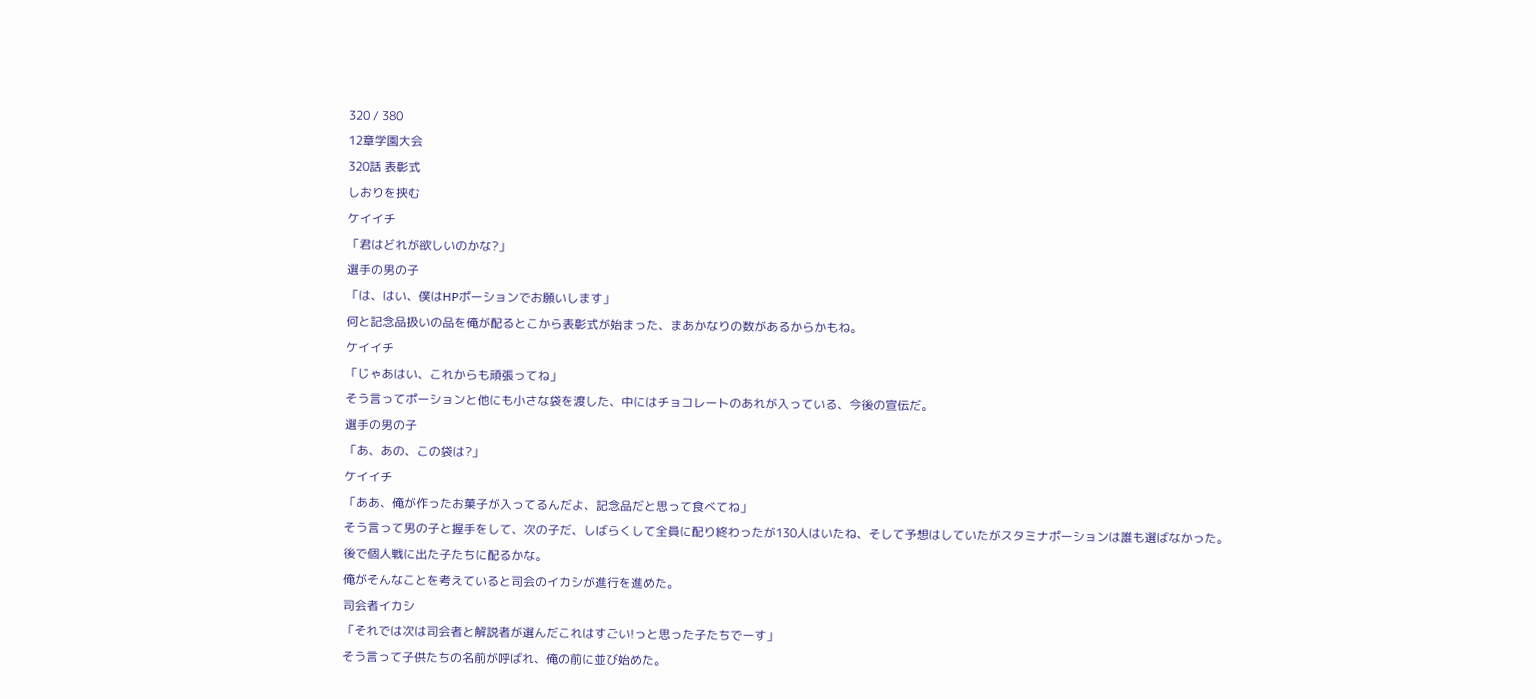320 / 380
12章学園大会
320話 表彰式
しおりを挟む
ケイイチ
「君はどれが欲しいのかな?」
選手の男の子
「は、はい、僕はHPポーションでお願いします」
何と記念品扱いの品を俺が配るとこから表彰式が始まった、まあかなりの数があるからかもね。
ケイイチ
「じゃあはい、これからも頑張ってね」
そう言ってポーションと他にも小さな袋を渡した、中にはチョコレートのあれが入っている、今後の宣伝だ。
選手の男の子
「あ、あの、この袋は?」
ケイイチ
「ああ、俺が作ったお菓子が入ってるんだよ、記念品だと思って食べてね」
そう言って男の子と握手をして、次の子だ、しばらくして全員に配り終わったが130人はいたね、そして予想はしていたがスタミナポーションは誰も選ばなかった。
後で個人戦に出た子たちに配るかな。
俺がそんなことを考えていると司会のイカシが進行を進めた。
司会者イカシ
「それでは次は司会者と解説者が選んだこれはすごい!っと思った子たちでーす」
そう言って子供たちの名前が呼ばれ、俺の前に並び始めた。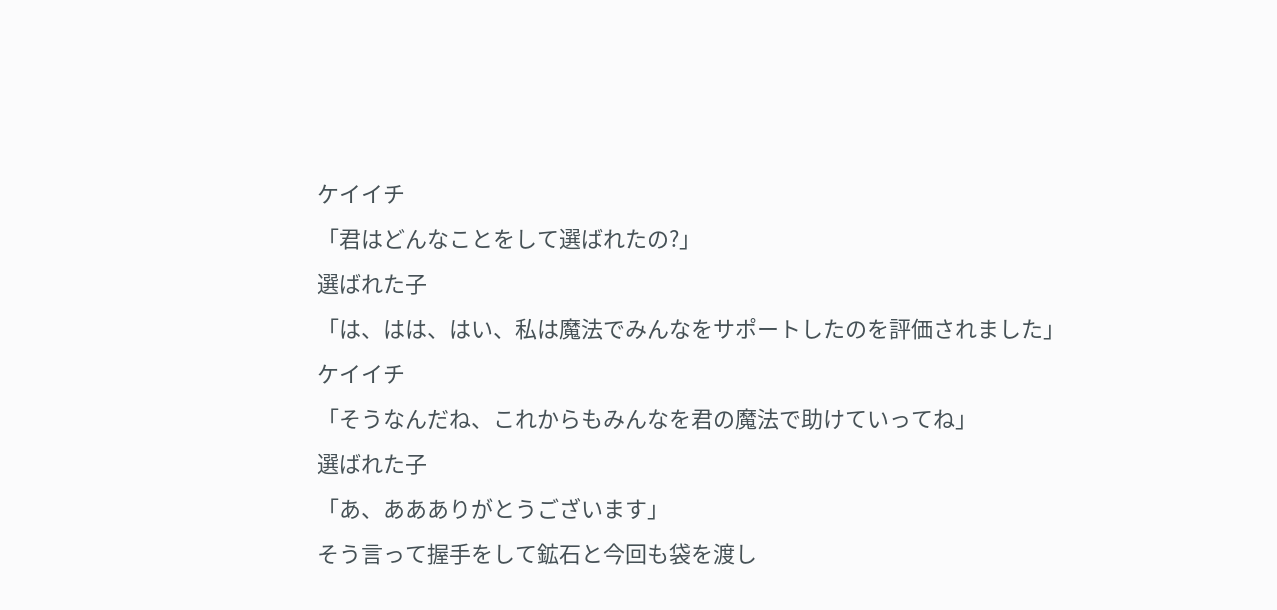ケイイチ
「君はどんなことをして選ばれたの?」
選ばれた子
「は、はは、はい、私は魔法でみんなをサポートしたのを評価されました」
ケイイチ
「そうなんだね、これからもみんなを君の魔法で助けていってね」
選ばれた子
「あ、ああありがとうございます」
そう言って握手をして鉱石と今回も袋を渡し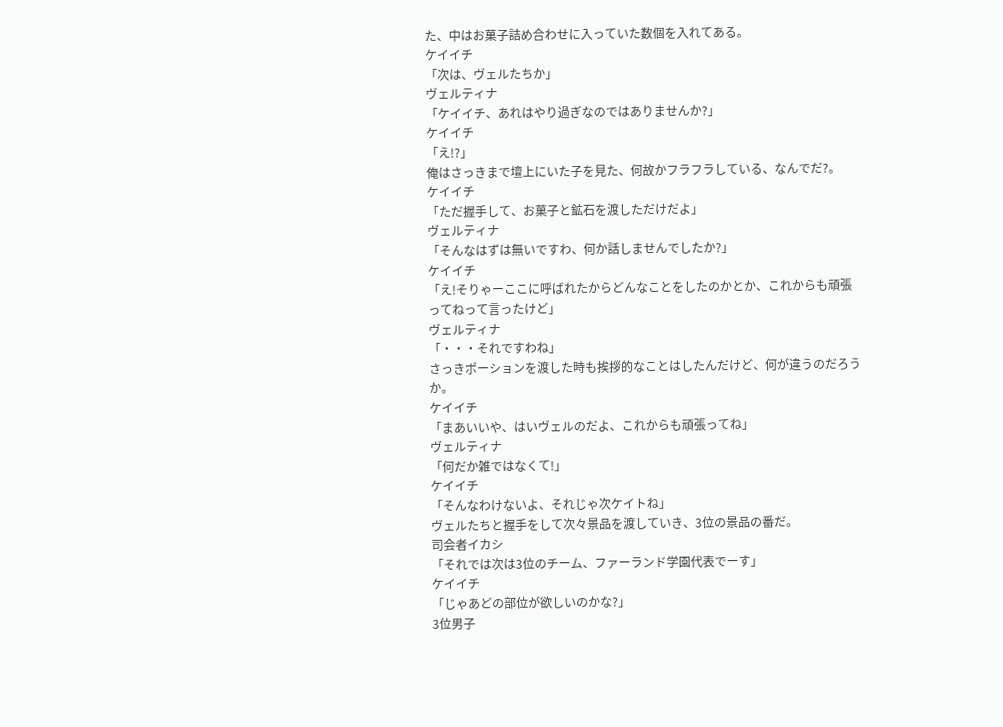た、中はお菓子詰め合わせに入っていた数個を入れてある。
ケイイチ
「次は、ヴェルたちか」
ヴェルティナ
「ケイイチ、あれはやり過ぎなのではありませんか?」
ケイイチ
「え!?」
俺はさっきまで壇上にいた子を見た、何故かフラフラしている、なんでだ?。
ケイイチ
「ただ握手して、お菓子と鉱石を渡しただけだよ」
ヴェルティナ
「そんなはずは無いですわ、何か話しませんでしたか?」
ケイイチ
「え!そりゃーここに呼ばれたからどんなことをしたのかとか、これからも頑張ってねって言ったけど」
ヴェルティナ
「・・・それですわね」
さっきポーションを渡した時も挨拶的なことはしたんだけど、何が違うのだろうか。
ケイイチ
「まあいいや、はいヴェルのだよ、これからも頑張ってね」
ヴェルティナ
「何だか雑ではなくて!」
ケイイチ
「そんなわけないよ、それじゃ次ケイトね」
ヴェルたちと握手をして次々景品を渡していき、3位の景品の番だ。
司会者イカシ
「それでは次は3位のチーム、ファーランド学園代表でーす」
ケイイチ
「じゃあどの部位が欲しいのかな?」
3位男子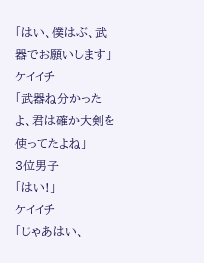「はい、僕はぶ、武器でお願いします」
ケイイチ
「武器ね分かったよ、君は確か大剣を使ってたよね」
3位男子
「はい!」
ケイイチ
「じゃあはい、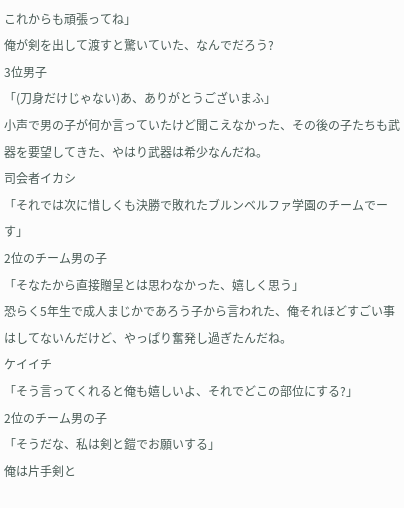これからも頑張ってね」
俺が剣を出して渡すと驚いていた、なんでだろう?
3位男子
「(刀身だけじゃない)あ、ありがとうございまふ」
小声で男の子が何か言っていたけど聞こえなかった、その後の子たちも武器を要望してきた、やはり武器は希少なんだね。
司会者イカシ
「それでは次に惜しくも決勝で敗れたブルンベルファ学園のチームでーす」
2位のチーム男の子
「そなたから直接贈呈とは思わなかった、嬉しく思う」
恐らく5年生で成人まじかであろう子から言われた、俺それほどすごい事はしてないんだけど、やっぱり奮発し過ぎたんだね。
ケイイチ
「そう言ってくれると俺も嬉しいよ、それでどこの部位にする?」
2位のチーム男の子
「そうだな、私は剣と鎧でお願いする」
俺は片手剣と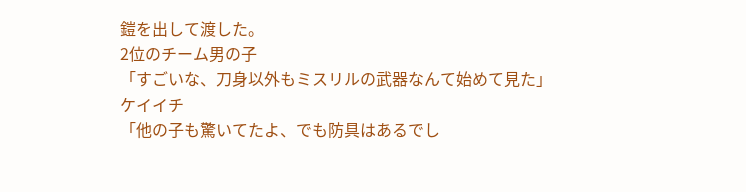鎧を出して渡した。
2位のチーム男の子
「すごいな、刀身以外もミスリルの武器なんて始めて見た」
ケイイチ
「他の子も驚いてたよ、でも防具はあるでし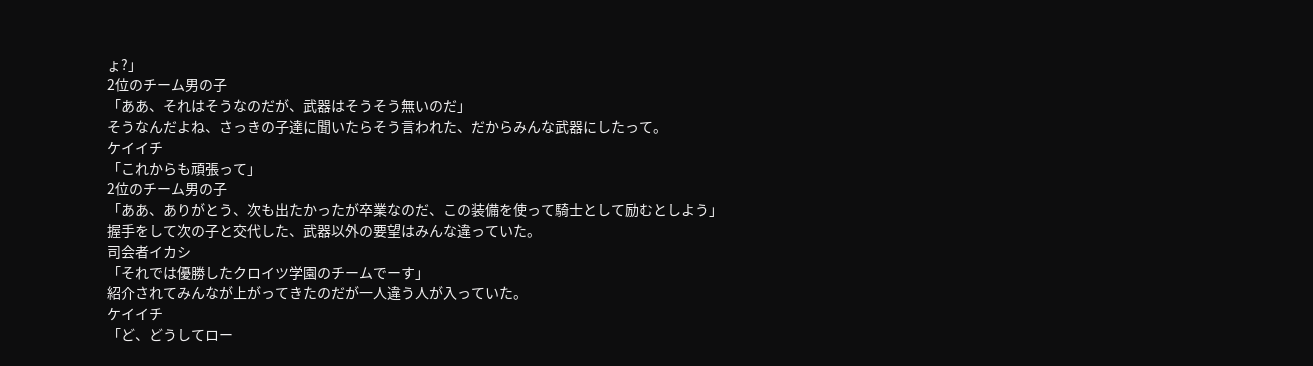ょ?」
2位のチーム男の子
「ああ、それはそうなのだが、武器はそうそう無いのだ」
そうなんだよね、さっきの子達に聞いたらそう言われた、だからみんな武器にしたって。
ケイイチ
「これからも頑張って」
2位のチーム男の子
「ああ、ありがとう、次も出たかったが卒業なのだ、この装備を使って騎士として励むとしよう」
握手をして次の子と交代した、武器以外の要望はみんな違っていた。
司会者イカシ
「それでは優勝したクロイツ学園のチームでーす」
紹介されてみんなが上がってきたのだが一人違う人が入っていた。
ケイイチ
「ど、どうしてロー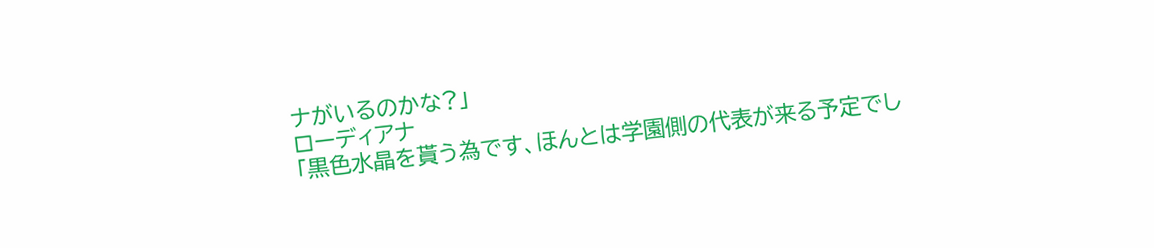ナがいるのかな?」
ローディアナ
「黒色水晶を貰う為です、ほんとは学園側の代表が来る予定でし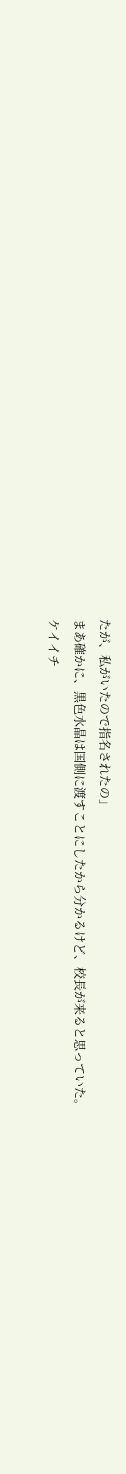たが、私がいたので指名されたの」
まあ確かに、黒色水晶は国側に渡すことにしたから分かるけど、校長が来ると思っていた。
ケイイチ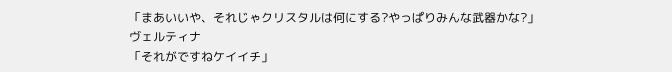「まあいいや、それじゃクリスタルは何にする?やっぱりみんな武器かな?」
ヴェルティナ
「それがですねケイイチ」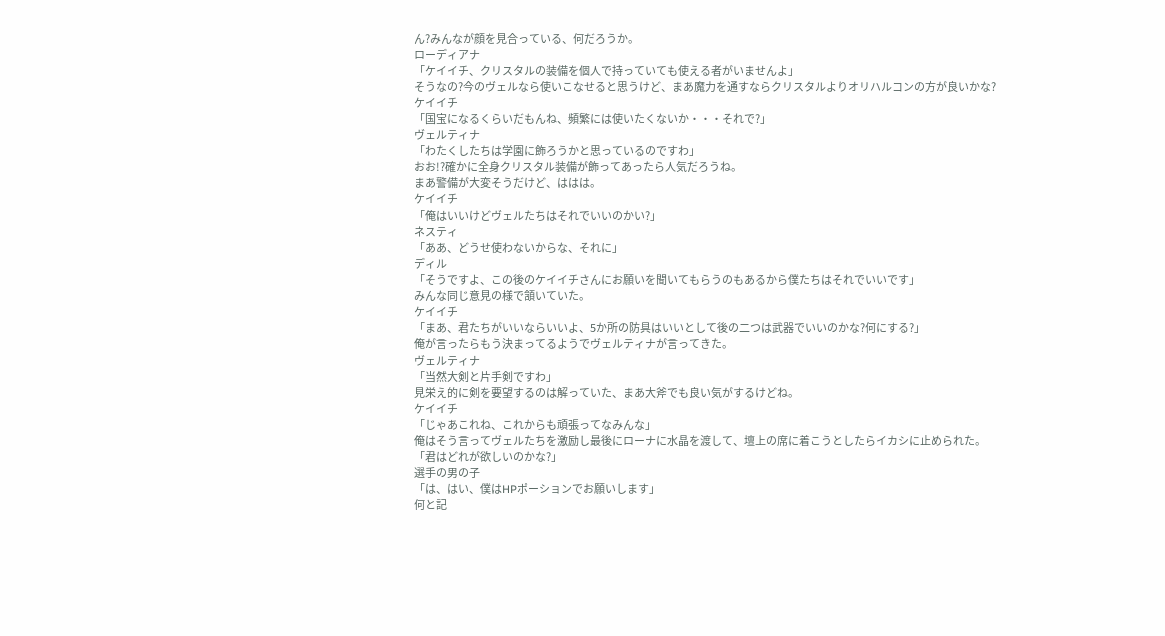ん?みんなが顔を見合っている、何だろうか。
ローディアナ
「ケイイチ、クリスタルの装備を個人で持っていても使える者がいませんよ」
そうなの?今のヴェルなら使いこなせると思うけど、まあ魔力を通すならクリスタルよりオリハルコンの方が良いかな?
ケイイチ
「国宝になるくらいだもんね、頻繁には使いたくないか・・・それで?」
ヴェルティナ
「わたくしたちは学園に飾ろうかと思っているのですわ」
おお!?確かに全身クリスタル装備が飾ってあったら人気だろうね。
まあ警備が大変そうだけど、ははは。
ケイイチ
「俺はいいけどヴェルたちはそれでいいのかい?」
ネスティ
「ああ、どうせ使わないからな、それに」
ディル
「そうですよ、この後のケイイチさんにお願いを聞いてもらうのもあるから僕たちはそれでいいです」
みんな同じ意見の様で頷いていた。
ケイイチ
「まあ、君たちがいいならいいよ、5か所の防具はいいとして後の二つは武器でいいのかな?何にする?」
俺が言ったらもう決まってるようでヴェルティナが言ってきた。
ヴェルティナ
「当然大剣と片手剣ですわ」
見栄え的に剣を要望するのは解っていた、まあ大斧でも良い気がするけどね。
ケイイチ
「じゃあこれね、これからも頑張ってなみんな」
俺はそう言ってヴェルたちを激励し最後にローナに水晶を渡して、壇上の席に着こうとしたらイカシに止められた。
「君はどれが欲しいのかな?」
選手の男の子
「は、はい、僕はHPポーションでお願いします」
何と記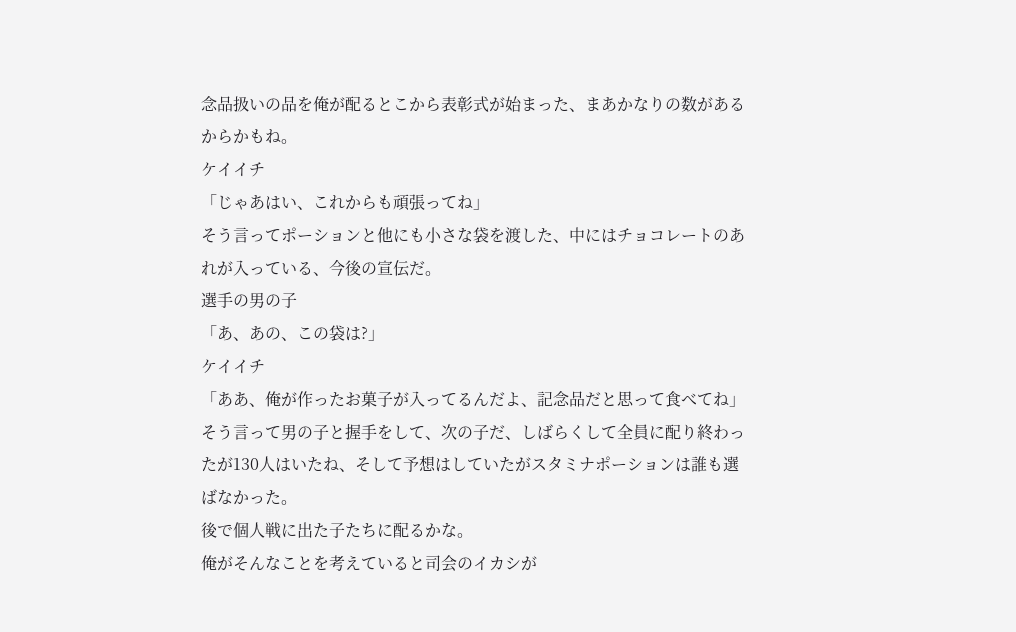念品扱いの品を俺が配るとこから表彰式が始まった、まあかなりの数があるからかもね。
ケイイチ
「じゃあはい、これからも頑張ってね」
そう言ってポーションと他にも小さな袋を渡した、中にはチョコレートのあれが入っている、今後の宣伝だ。
選手の男の子
「あ、あの、この袋は?」
ケイイチ
「ああ、俺が作ったお菓子が入ってるんだよ、記念品だと思って食べてね」
そう言って男の子と握手をして、次の子だ、しばらくして全員に配り終わったが130人はいたね、そして予想はしていたがスタミナポーションは誰も選ばなかった。
後で個人戦に出た子たちに配るかな。
俺がそんなことを考えていると司会のイカシが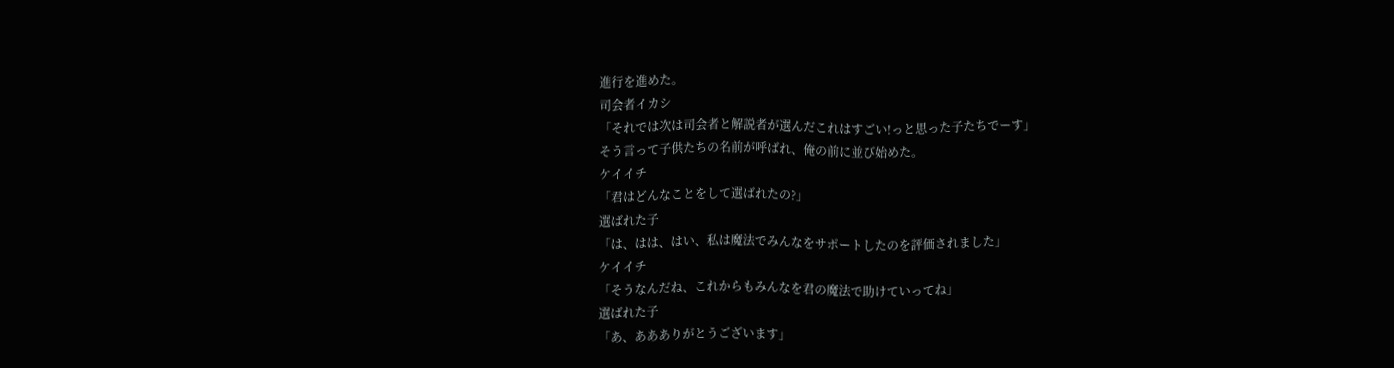進行を進めた。
司会者イカシ
「それでは次は司会者と解説者が選んだこれはすごい!っと思った子たちでーす」
そう言って子供たちの名前が呼ばれ、俺の前に並び始めた。
ケイイチ
「君はどんなことをして選ばれたの?」
選ばれた子
「は、はは、はい、私は魔法でみんなをサポートしたのを評価されました」
ケイイチ
「そうなんだね、これからもみんなを君の魔法で助けていってね」
選ばれた子
「あ、ああありがとうございます」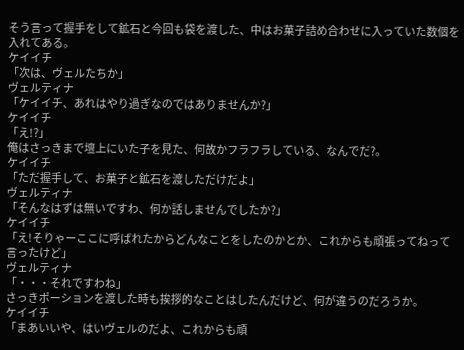そう言って握手をして鉱石と今回も袋を渡した、中はお菓子詰め合わせに入っていた数個を入れてある。
ケイイチ
「次は、ヴェルたちか」
ヴェルティナ
「ケイイチ、あれはやり過ぎなのではありませんか?」
ケイイチ
「え!?」
俺はさっきまで壇上にいた子を見た、何故かフラフラしている、なんでだ?。
ケイイチ
「ただ握手して、お菓子と鉱石を渡しただけだよ」
ヴェルティナ
「そんなはずは無いですわ、何か話しませんでしたか?」
ケイイチ
「え!そりゃーここに呼ばれたからどんなことをしたのかとか、これからも頑張ってねって言ったけど」
ヴェルティナ
「・・・それですわね」
さっきポーションを渡した時も挨拶的なことはしたんだけど、何が違うのだろうか。
ケイイチ
「まあいいや、はいヴェルのだよ、これからも頑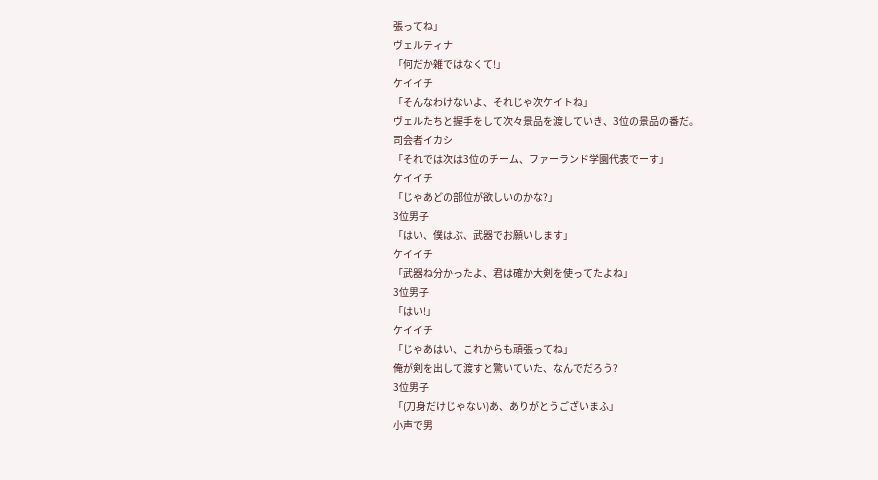張ってね」
ヴェルティナ
「何だか雑ではなくて!」
ケイイチ
「そんなわけないよ、それじゃ次ケイトね」
ヴェルたちと握手をして次々景品を渡していき、3位の景品の番だ。
司会者イカシ
「それでは次は3位のチーム、ファーランド学園代表でーす」
ケイイチ
「じゃあどの部位が欲しいのかな?」
3位男子
「はい、僕はぶ、武器でお願いします」
ケイイチ
「武器ね分かったよ、君は確か大剣を使ってたよね」
3位男子
「はい!」
ケイイチ
「じゃあはい、これからも頑張ってね」
俺が剣を出して渡すと驚いていた、なんでだろう?
3位男子
「(刀身だけじゃない)あ、ありがとうございまふ」
小声で男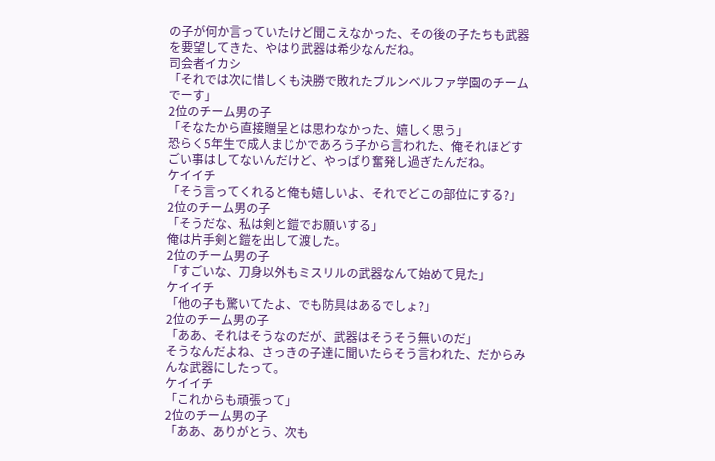の子が何か言っていたけど聞こえなかった、その後の子たちも武器を要望してきた、やはり武器は希少なんだね。
司会者イカシ
「それでは次に惜しくも決勝で敗れたブルンベルファ学園のチームでーす」
2位のチーム男の子
「そなたから直接贈呈とは思わなかった、嬉しく思う」
恐らく5年生で成人まじかであろう子から言われた、俺それほどすごい事はしてないんだけど、やっぱり奮発し過ぎたんだね。
ケイイチ
「そう言ってくれると俺も嬉しいよ、それでどこの部位にする?」
2位のチーム男の子
「そうだな、私は剣と鎧でお願いする」
俺は片手剣と鎧を出して渡した。
2位のチーム男の子
「すごいな、刀身以外もミスリルの武器なんて始めて見た」
ケイイチ
「他の子も驚いてたよ、でも防具はあるでしょ?」
2位のチーム男の子
「ああ、それはそうなのだが、武器はそうそう無いのだ」
そうなんだよね、さっきの子達に聞いたらそう言われた、だからみんな武器にしたって。
ケイイチ
「これからも頑張って」
2位のチーム男の子
「ああ、ありがとう、次も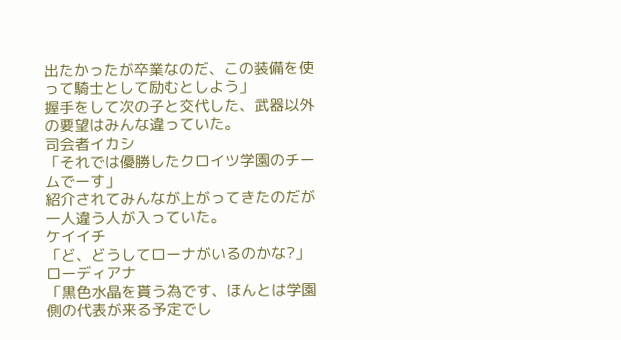出たかったが卒業なのだ、この装備を使って騎士として励むとしよう」
握手をして次の子と交代した、武器以外の要望はみんな違っていた。
司会者イカシ
「それでは優勝したクロイツ学園のチームでーす」
紹介されてみんなが上がってきたのだが一人違う人が入っていた。
ケイイチ
「ど、どうしてローナがいるのかな?」
ローディアナ
「黒色水晶を貰う為です、ほんとは学園側の代表が来る予定でし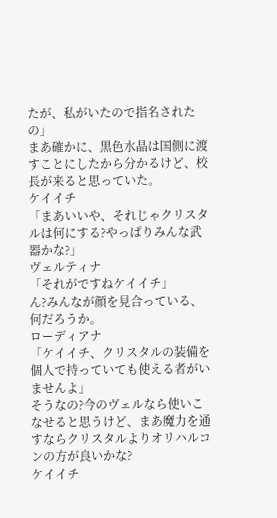たが、私がいたので指名されたの」
まあ確かに、黒色水晶は国側に渡すことにしたから分かるけど、校長が来ると思っていた。
ケイイチ
「まあいいや、それじゃクリスタルは何にする?やっぱりみんな武器かな?」
ヴェルティナ
「それがですねケイイチ」
ん?みんなが顔を見合っている、何だろうか。
ローディアナ
「ケイイチ、クリスタルの装備を個人で持っていても使える者がいませんよ」
そうなの?今のヴェルなら使いこなせると思うけど、まあ魔力を通すならクリスタルよりオリハルコンの方が良いかな?
ケイイチ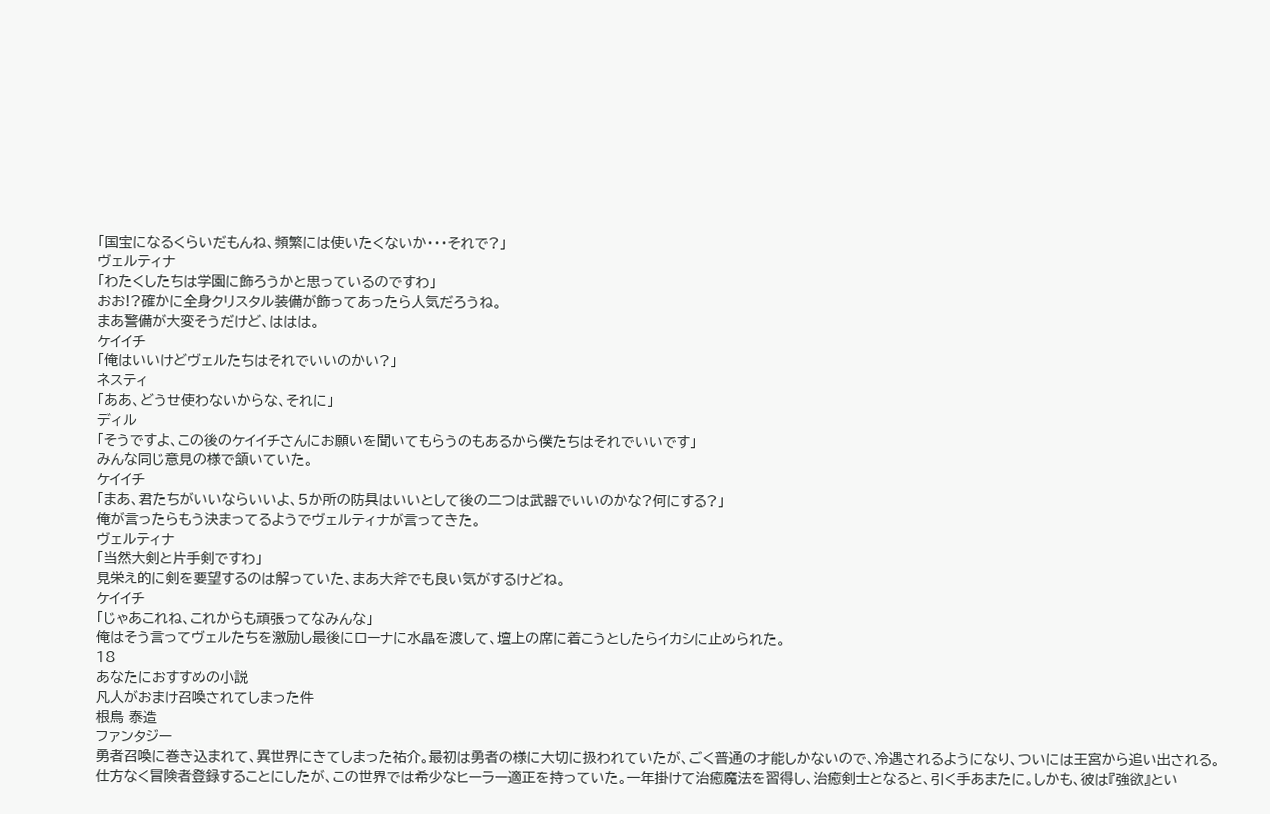「国宝になるくらいだもんね、頻繁には使いたくないか・・・それで?」
ヴェルティナ
「わたくしたちは学園に飾ろうかと思っているのですわ」
おお!?確かに全身クリスタル装備が飾ってあったら人気だろうね。
まあ警備が大変そうだけど、ははは。
ケイイチ
「俺はいいけどヴェルたちはそれでいいのかい?」
ネスティ
「ああ、どうせ使わないからな、それに」
ディル
「そうですよ、この後のケイイチさんにお願いを聞いてもらうのもあるから僕たちはそれでいいです」
みんな同じ意見の様で頷いていた。
ケイイチ
「まあ、君たちがいいならいいよ、5か所の防具はいいとして後の二つは武器でいいのかな?何にする?」
俺が言ったらもう決まってるようでヴェルティナが言ってきた。
ヴェルティナ
「当然大剣と片手剣ですわ」
見栄え的に剣を要望するのは解っていた、まあ大斧でも良い気がするけどね。
ケイイチ
「じゃあこれね、これからも頑張ってなみんな」
俺はそう言ってヴェルたちを激励し最後にローナに水晶を渡して、壇上の席に着こうとしたらイカシに止められた。
18
あなたにおすすめの小説
凡人がおまけ召喚されてしまった件
根鳥 泰造
ファンタジー
勇者召喚に巻き込まれて、異世界にきてしまった祐介。最初は勇者の様に大切に扱われていたが、ごく普通の才能しかないので、冷遇されるようになり、ついには王宮から追い出される。
仕方なく冒険者登録することにしたが、この世界では希少なヒーラー適正を持っていた。一年掛けて治癒魔法を習得し、治癒剣士となると、引く手あまたに。しかも、彼は『強欲』とい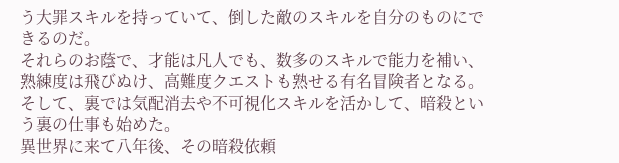う大罪スキルを持っていて、倒した敵のスキルを自分のものにできるのだ。
それらのお蔭で、才能は凡人でも、数多のスキルで能力を補い、熟練度は飛びぬけ、高難度クエストも熟せる有名冒険者となる。そして、裏では気配消去や不可視化スキルを活かして、暗殺という裏の仕事も始めた。
異世界に来て八年後、その暗殺依頼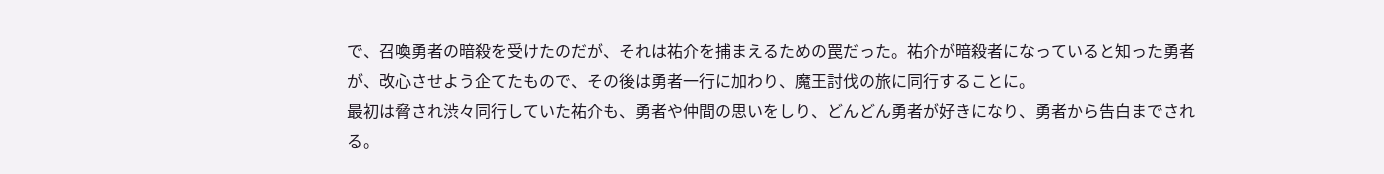で、召喚勇者の暗殺を受けたのだが、それは祐介を捕まえるための罠だった。祐介が暗殺者になっていると知った勇者が、改心させよう企てたもので、その後は勇者一行に加わり、魔王討伐の旅に同行することに。
最初は脅され渋々同行していた祐介も、勇者や仲間の思いをしり、どんどん勇者が好きになり、勇者から告白までされる。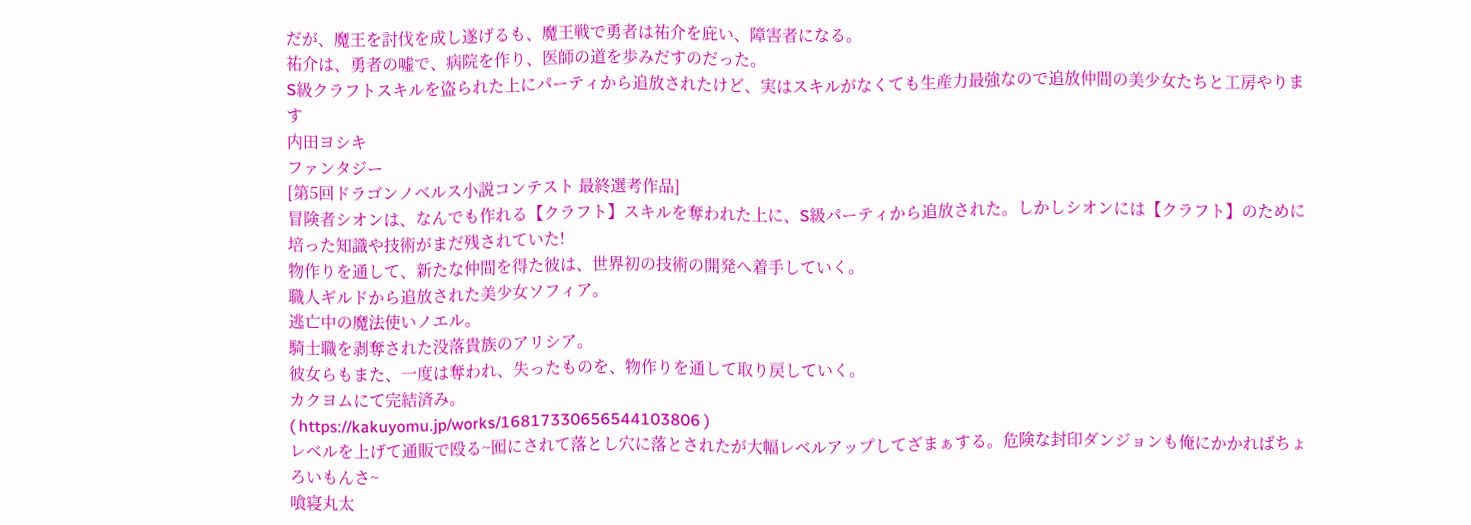だが、魔王を討伐を成し遂げるも、魔王戦で勇者は祐介を庇い、障害者になる。
祐介は、勇者の嘘で、病院を作り、医師の道を歩みだすのだった。
S級クラフトスキルを盗られた上にパーティから追放されたけど、実はスキルがなくても生産力最強なので追放仲間の美少女たちと工房やります
内田ヨシキ
ファンタジー
[第5回ドラゴンノベルス小説コンテスト 最終選考作品]
冒険者シオンは、なんでも作れる【クラフト】スキルを奪われた上に、S級パーティから追放された。しかしシオンには【クラフト】のために培った知識や技術がまだ残されていた!
物作りを通して、新たな仲間を得た彼は、世界初の技術の開発へ着手していく。
職人ギルドから追放された美少女ソフィア。
逃亡中の魔法使いノエル。
騎士職を剥奪された没落貴族のアリシア。
彼女らもまた、一度は奪われ、失ったものを、物作りを通して取り戻していく。
カクヨムにて完結済み。
( https://kakuyomu.jp/works/16817330656544103806 )
レベルを上げて通販で殴る~囮にされて落とし穴に落とされたが大幅レベルアップしてざまぁする。危険な封印ダンジョンも俺にかかればちょろいもんさ~
喰寝丸太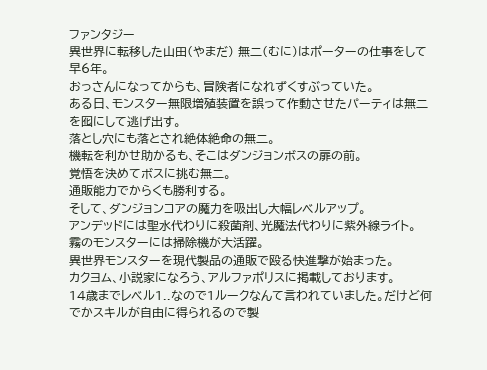ファンタジー
異世界に転移した山田(やまだ) 無二(むに)はポーターの仕事をして早6年。
おっさんになってからも、冒険者になれずくすぶっていた。
ある日、モンスター無限増殖装置を誤って作動させたパーティは無二を囮にして逃げ出す。
落とし穴にも落とされ絶体絶命の無二。
機転を利かせ助かるも、そこはダンジョンボスの扉の前。
覚悟を決めてボスに挑む無二。
通販能力でからくも勝利する。
そして、ダンジョンコアの魔力を吸出し大幅レベルアップ。
アンデッドには聖水代わりに殺菌剤、光魔法代わりに紫外線ライト。
霧のモンスターには掃除機が大活躍。
異世界モンスターを現代製品の通販で殴る快進撃が始まった。
カクヨム、小説家になろう、アルファポリスに掲載しております。
14歳までレベル1..なので1ルークなんて言われていました。だけど何でかスキルが自由に得られるので製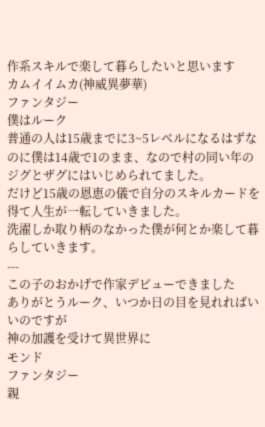作系スキルで楽して暮らしたいと思います
カムイイムカ(神威異夢華)
ファンタジー
僕はルーク
普通の人は15歳までに3~5レベルになるはずなのに僕は14歳で1のまま、なので村の同い年のジグとザグにはいじめられてました。
だけど15歳の恩恵の儀で自分のスキルカードを得て人生が一転していきました。
洗濯しか取り柄のなかった僕が何とか楽して暮らしていきます。
---
この子のおかげで作家デビューできました
ありがとうルーク、いつか日の目を見れればいいのですが
神の加護を受けて異世界に
モンド
ファンタジー
親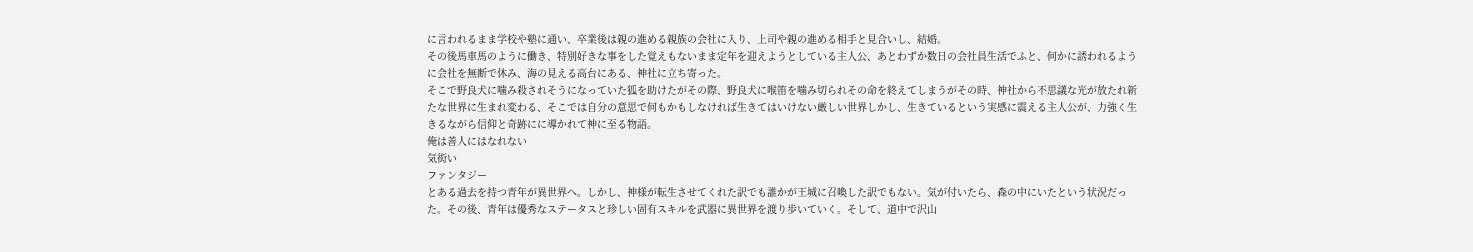に言われるまま学校や塾に通い、卒業後は親の進める親族の会社に入り、上司や親の進める相手と見合いし、結婚。
その後馬車馬のように働き、特別好きな事をした覚えもないまま定年を迎えようとしている主人公、あとわずか数日の会社員生活でふと、何かに誘われるように会社を無断で休み、海の見える高台にある、神社に立ち寄った。
そこで野良犬に噛み殺されそうになっていた狐を助けたがその際、野良犬に喉笛を噛み切られその命を終えてしまうがその時、神社から不思議な光が放たれ新たな世界に生まれ変わる、そこでは自分の意思で何もかもしなければ生きてはいけない厳しい世界しかし、生きているという実感に震える主人公が、力強く生きるながら信仰と奇跡にに導かれて神に至る物語。
俺は善人にはなれない
気衒い
ファンタジー
とある過去を持つ青年が異世界へ。しかし、神様が転生させてくれた訳でも誰かが王城に召喚した訳でもない。気が付いたら、森の中にいたという状況だった。その後、青年は優秀なステータスと珍しい固有スキルを武器に異世界を渡り歩いていく。そして、道中で沢山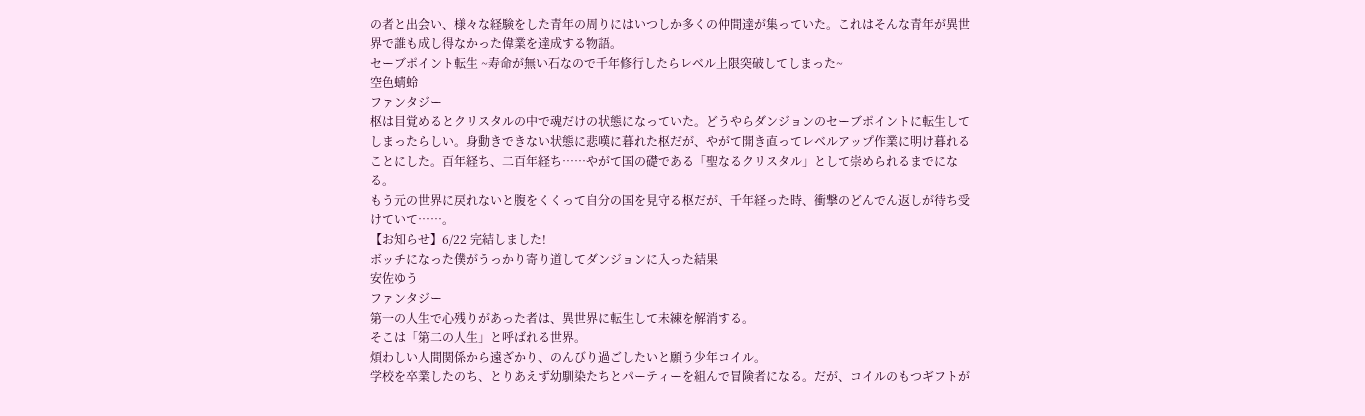の者と出会い、様々な経験をした青年の周りにはいつしか多くの仲間達が集っていた。これはそんな青年が異世界で誰も成し得なかった偉業を達成する物語。
セーブポイント転生 ~寿命が無い石なので千年修行したらレベル上限突破してしまった~
空色蜻蛉
ファンタジー
枢は目覚めるとクリスタルの中で魂だけの状態になっていた。どうやらダンジョンのセーブポイントに転生してしまったらしい。身動きできない状態に悲嘆に暮れた枢だが、やがて開き直ってレベルアップ作業に明け暮れることにした。百年経ち、二百年経ち……やがて国の礎である「聖なるクリスタル」として崇められるまでになる。
もう元の世界に戻れないと腹をくくって自分の国を見守る枢だが、千年経った時、衝撃のどんでん返しが待ち受けていて……。
【お知らせ】6/22 完結しました!
ボッチになった僕がうっかり寄り道してダンジョンに入った結果
安佐ゆう
ファンタジー
第一の人生で心残りがあった者は、異世界に転生して未練を解消する。
そこは「第二の人生」と呼ばれる世界。
煩わしい人間関係から遠ざかり、のんびり過ごしたいと願う少年コイル。
学校を卒業したのち、とりあえず幼馴染たちとパーティーを組んで冒険者になる。だが、コイルのもつギフトが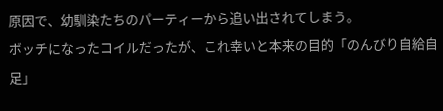原因で、幼馴染たちのパーティーから追い出されてしまう。
ボッチになったコイルだったが、これ幸いと本来の目的「のんびり自給自足」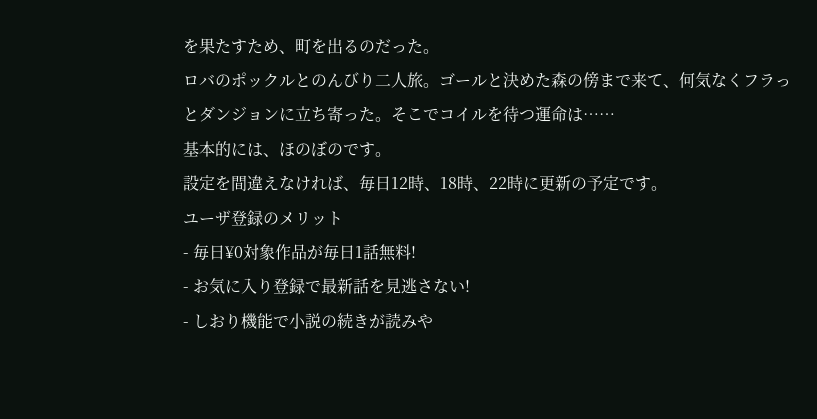を果たすため、町を出るのだった。
ロバのポックルとのんびり二人旅。ゴールと決めた森の傍まで来て、何気なくフラっとダンジョンに立ち寄った。そこでコイルを待つ運命は……
基本的には、ほのぼのです。
設定を間違えなければ、毎日12時、18時、22時に更新の予定です。
ユーザ登録のメリット
- 毎日¥0対象作品が毎日1話無料!
- お気に入り登録で最新話を見逃さない!
- しおり機能で小説の続きが読みや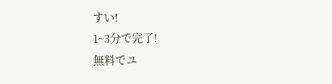すい!
1~3分で完了!
無料でユ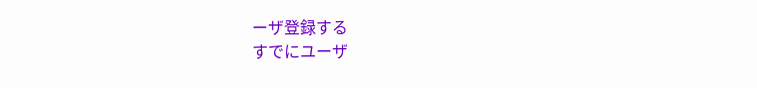ーザ登録する
すでにユーザ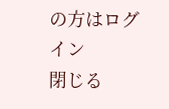の方はログイン
閉じる